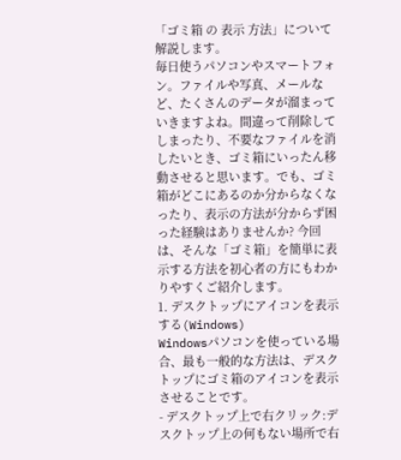「ゴミ箱 の 表示 方法」について解説します。
毎日使うパソコンやスマートフォン。ファイルや写真、メールなど、たくさんのデータが溜まっていきますよね。間違って削除してしまったり、不要なファイルを消したいとき、ゴミ箱にいったん移動させると思います。でも、ゴミ箱がどこにあるのか分からなくなったり、表示の方法が分からず困った経験はありませんか? 今回は、そんな「ゴミ箱」を簡単に表示する方法を初心者の方にもわかりやすくご紹介します。
1. デスクトップにアイコンを表示する(Windows)
Windowsパソコンを使っている場合、最も一般的な方法は、デスクトップにゴミ箱のアイコンを表示させることです。
- デスクトップ上で右クリック:デスクトップ上の何もない場所で右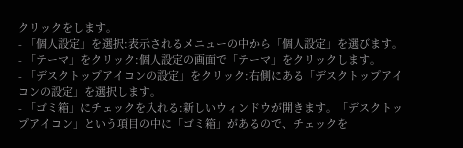クリックをします。
- 「個人設定」を選択:表示されるメニューの中から「個人設定」を選びます。
- 「テーマ」をクリック:個人設定の画面で「テーマ」をクリックします。
- 「デスクトップアイコンの設定」をクリック:右側にある「デスクトップアイコンの設定」を選択します。
- 「ゴミ箱」にチェックを入れる:新しいウィンドウが開きます。「デスクトップアイコン」という項目の中に「ゴミ箱」があるので、チェックを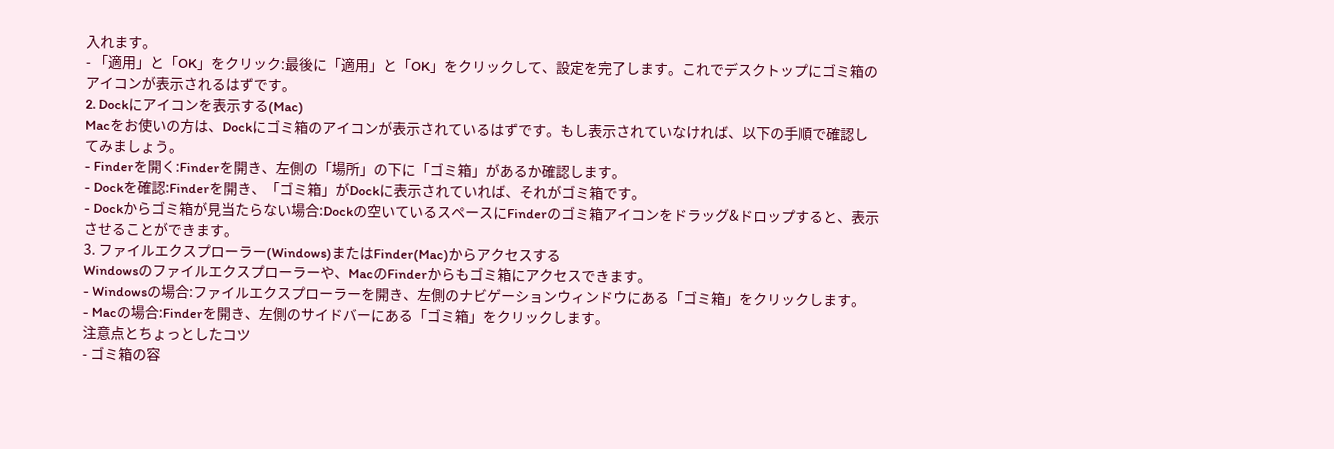入れます。
- 「適用」と「OK」をクリック:最後に「適用」と「OK」をクリックして、設定を完了します。これでデスクトップにゴミ箱のアイコンが表示されるはずです。
2. Dockにアイコンを表示する(Mac)
Macをお使いの方は、Dockにゴミ箱のアイコンが表示されているはずです。もし表示されていなければ、以下の手順で確認してみましょう。
- Finderを開く:Finderを開き、左側の「場所」の下に「ゴミ箱」があるか確認します。
- Dockを確認:Finderを開き、「ゴミ箱」がDockに表示されていれば、それがゴミ箱です。
- Dockからゴミ箱が見当たらない場合:Dockの空いているスペースにFinderのゴミ箱アイコンをドラッグ&ドロップすると、表示させることができます。
3. ファイルエクスプローラー(Windows)またはFinder(Mac)からアクセスする
Windowsのファイルエクスプローラーや、MacのFinderからもゴミ箱にアクセスできます。
- Windowsの場合:ファイルエクスプローラーを開き、左側のナビゲーションウィンドウにある「ゴミ箱」をクリックします。
- Macの場合:Finderを開き、左側のサイドバーにある「ゴミ箱」をクリックします。
注意点とちょっとしたコツ
- ゴミ箱の容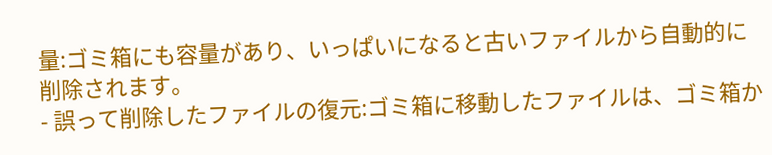量:ゴミ箱にも容量があり、いっぱいになると古いファイルから自動的に削除されます。
- 誤って削除したファイルの復元:ゴミ箱に移動したファイルは、ゴミ箱か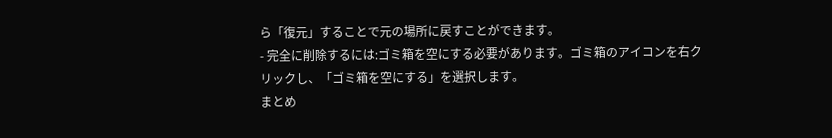ら「復元」することで元の場所に戻すことができます。
- 完全に削除するには:ゴミ箱を空にする必要があります。ゴミ箱のアイコンを右クリックし、「ゴミ箱を空にする」を選択します。
まとめ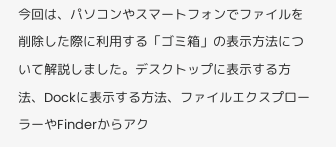今回は、パソコンやスマートフォンでファイルを削除した際に利用する「ゴミ箱」の表示方法について解説しました。デスクトップに表示する方法、Dockに表示する方法、ファイルエクスプローラーやFinderからアク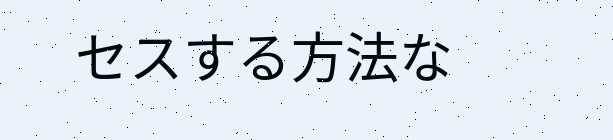セスする方法な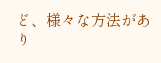ど、様々な方法があり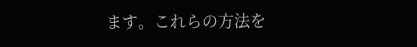ます。これらの方法を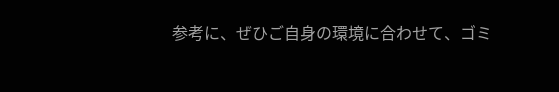参考に、ぜひご自身の環境に合わせて、ゴミ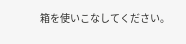箱を使いこなしてください。